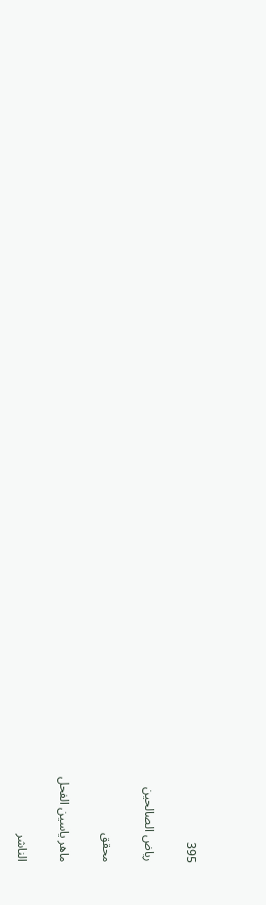395

رياض الصالحين

محقق

ماهر ياسين الفحل

الناشر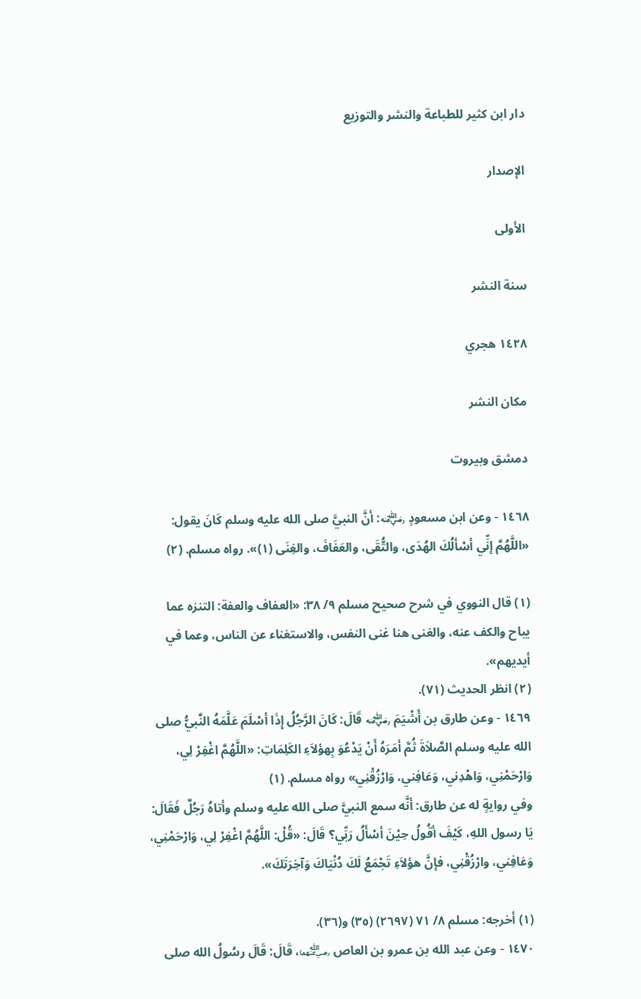دار ابن كثير للطباعة والنشر والتوزيع

الإصدار

الأولى

سنة النشر

١٤٢٨ هجري

مكان النشر

دمشق وبيروت

١٤٦٨ - وعن ابن مسعودٍ ﵁: أنَّ النبيَّ صلى الله عليه وسلم كَانَ يقول: «اللَّهُمَّ إنِّي أسْألُكَ الهُدَى، والتُّقَى، والعَفَافَ، والغِنَى (١)». رواه مسلم. (٢)

(١) قال النووي في شرح صحيح مسلم ٩/ ٣٨: «العفاف والعفة: التنزه عما يباح والكف عنه، والغنى هنا غنى النفس، والاستغناء عن الناس، وعما في أيديهم».
(٢) انظر الحديث (٧١).
١٤٦٩ - وعن طارق بن أَشْيَمَ ﵁ قَالَ: كَانَ الرَّجُلُ إِذَا أسْلَمَ عَلَّمَهُ النَّبيُّ صلى الله عليه وسلم الصَّلاَةَ ثُمَّ أمَرَهُ أَنْ يَدْعُوَ بِهؤلاَءِ الكَلِمَاتِ: «اللَّهُمَّ اغْفِرْ لِي، وَارْحَمْنِي، وَاهْدِني، وَعَافِني، وَارْزُقْنِي» رواه مسلم. (١)
وفي روايةٍ له عن طارق: أنَّه سمع النبيَّ صلى الله عليه وسلم وأتاهُ رَجُلٌ فَقَالَ: يَا رسول اللهِ، كَيْفَ أقُولُ حِيْنَ أسْأَلُ رَبِّي؟ قَالَ: «قُلْ: اللَّهُمَّ اغْفِرْ لِي، وَارْحَمْنِي، وَعَافِني، وارْزُقْنِي، فإنَّ هؤلاَءِ تَجْمَعُ لَكَ دُنْيَاكَ وَآخِرَتَكَ».

(١) أخرجه: مسلم ٨/ ٧١ (٢٦٩٧) (٣٥) و(٣٦).
١٤٧٠ - وعن عبد الله بن عمرو بن العاص ﵄، قَالَ: قَالَ رسُولُ الله صلى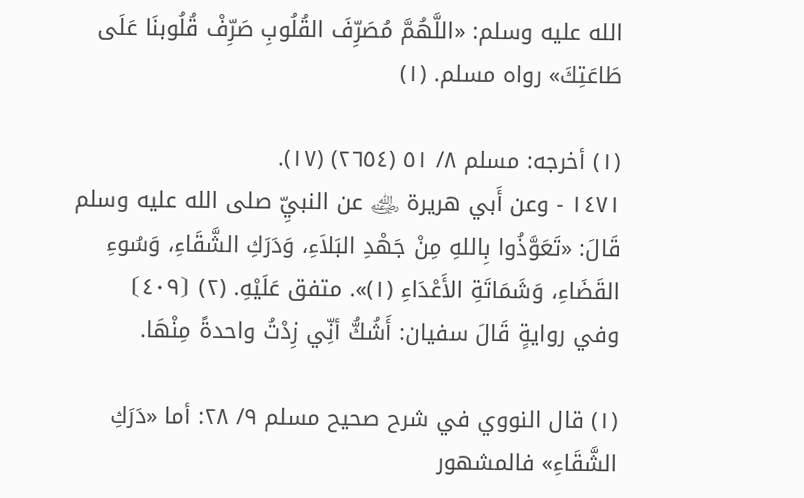الله عليه وسلم: «اللَّهُمَّ مُصَرِّفَ القُلُوبِ صَرِّفْ قُلُوبنَا عَلَى طَاعَتِكَ» رواه مسلم. (١)

(١) أخرجه: مسلم ٨/ ٥١ (٢٦٥٤) (١٧).
١٤٧١ - وعن أَبي هريرة ﵁ عن النبيِّ صلى الله عليه وسلم قَالَ: «تَعَوَّذُوا بِاللهِ مِنْ جَهْدِ البَلاَءِ، وَدَرَكِ الشَّقَاءِ، وَسُوءِ القَضَاءِ، وَشَمَاتَةِ الأَعْدَاءِ (١)». متفق عَلَيْهِ. (٢) ⦗٤٠٩⦘
وفي روايةٍ قَالَ سفيان: أَشُكُّ أنِّي زِدْتُ واحدةً مِنْهَا.

(١) قال النووي في شرح صحيح مسلم ٩/ ٢٨: أما «دَرَكِ الشَّقَاءِ» فالمشهور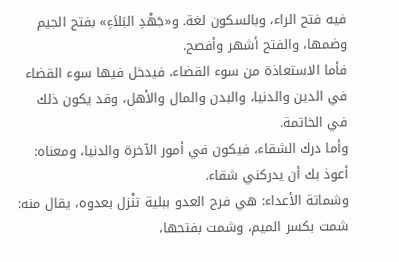فيه فتح الراء، وبالسكون لغة. و«جَهْدِ البَلاَءِ» بفتح الجيم وضمها، والفتح أشهر وأفصح.
فأما الاستعاذة من سوء القضاء، فيدخل فيها سوء القضاء في الدين والدنيا، والبدن والمال والأهل، وقد يكون ذلك في الخاتمة.
وأما درك الشقاء، فيكون في أمور الآخرة والدنيا، ومعناه: أعوذ بك أن يدركني شقاء.
وشماتة الأعداء: هي فرح العدو ببلية تنْزل بعدوه، يقال منه: شمت بكسر الميم، وشمت بفتحها،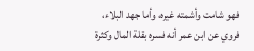فهو شامت وأشمته غيره، وأما جهد البلاء، فروي عن ابن عمر أنه فسره بقلة المال وكثرة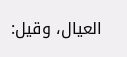العيال، وقيل: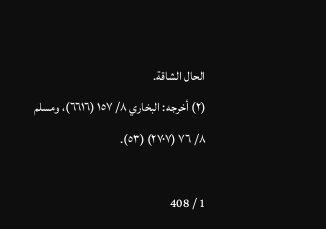الحال الشاقة.
(٢) أخرجه: البخاري ٨/ ١٥٧ (٦٦١٦)، ومسلم ٨/ ٧٦ (٢٧٠٧) (٥٣).

1 / 408